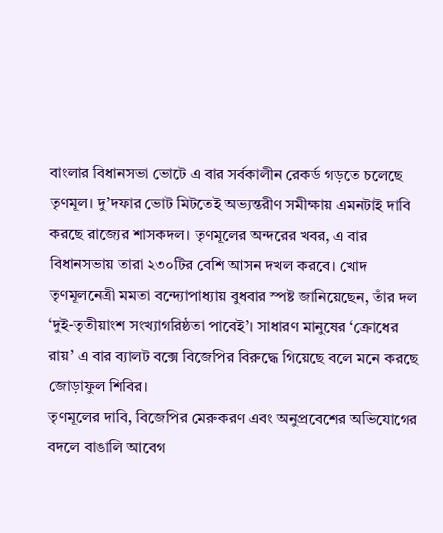বাংলার বিধানসভা ভোটে এ বার সর্বকালীন রেকর্ড গড়তে চলেছে তৃণমূল। দু’দফার ভোট মিটতেই অভ্যন্তরীণ সমীক্ষায় এমনটাই দাবি করছে রাজ্যের শাসকদল। তৃণমূলের অন্দরের খবর, এ বার বিধানসভায় তারা ২৩০টির বেশি আসন দখল করবে। খোদ তৃণমূলনেত্রী মমতা বন্দ্যোপাধ্যায় বুধবার স্পষ্ট জানিয়েছেন, তাঁর দল ‘দুই-তৃতীয়াংশ সংখ্যাগরিষ্ঠতা পাবেই’। সাধারণ মানুষের ‘ক্রোধের রায়’ এ বার ব্যালট বক্সে বিজেপির বিরুদ্ধে গিয়েছে বলে মনে করছে জোড়াফুল শিবির।
তৃণমূলের দাবি, বিজেপির মেরুকরণ এবং অনুপ্রবেশের অভিযোগের বদলে বাঙালি আবেগ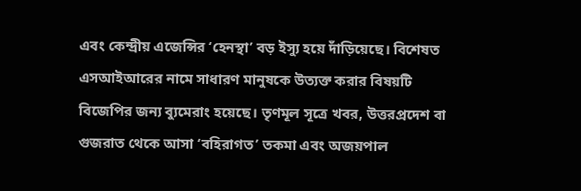এবং কেন্দ্রীয় এজেন্সির ‘হেনস্থা’ বড় ইস্যু হয়ে দাঁড়িয়েছে। বিশেষত এসআইআরের নামে সাধারণ মানুষকে উত্যক্ত করার বিষয়টি বিজেপির জন্য ব্যুমেরাং হয়েছে। তৃণমূল সূত্রে খবর, উত্তরপ্রদেশ বা গুজরাত থেকে আসা ‘বহিরাগত’ তকমা এবং অজয়পাল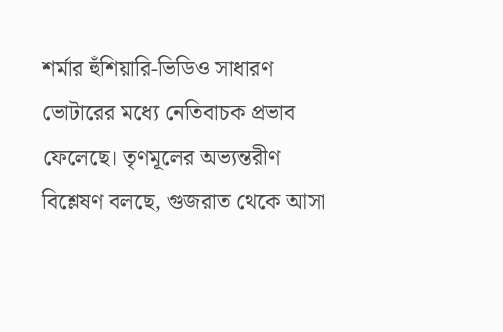শর্মার হুঁশিয়ারি-ভিডিও সাধারণ ভোটারের মধ্যে নেতিবাচক প্রভাব ফেলেছে। তৃণমূলের অভ্যন্তরীণ বিশ্লেষণ বলছে, গুজরাত থেকে আসা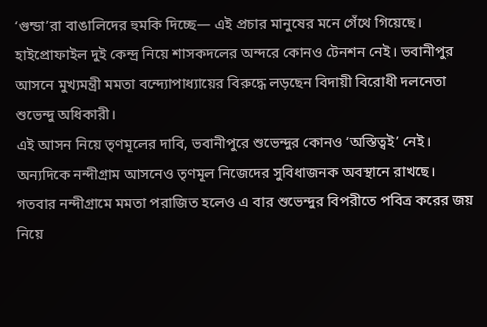‘গুন্ডা’রা বাঙালিদের হুমকি দিচ্ছে— এই প্রচার মানুষের মনে গেঁথে গিয়েছে। হাইপ্রোফাইল দুই কেন্দ্র নিয়ে শাসকদলের অন্দরে কোনও টেনশন নেই। ভবানীপুর আসনে মুখ্যমন্ত্রী মমতা বন্দ্যোপাধ্যায়ের বিরুদ্ধে লড়ছেন বিদায়ী বিরোধী দলনেতা শুভেন্দু অধিকারী।
এই আসন নিয়ে তৃণমূলের দাবি, ভবানীপুরে শুভেন্দুর কোনও ‘অস্তিত্বই’ নেই। অন্যদিকে নন্দীগ্রাম আসনেও তৃণমূল নিজেদের সুবিধাজনক অবস্থানে রাখছে। গতবার নন্দীগ্রামে মমতা পরাজিত হলেও এ বার শুভেন্দুর বিপরীতে পবিত্র করের জয় নিয়ে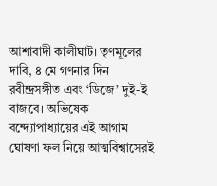আশাবাদী কালীঘাট। তৃণমূলের দাবি, ৪ মে গণনার দিন রবীন্দ্রসঙ্গীত এবং ‘ডিজে’ দুই-ই বাজবে। অভিষেক বন্দ্যোপাধ্যায়ের এই আগাম ঘোষণা ফল নিয়ে আত্মবিশ্বাসেরই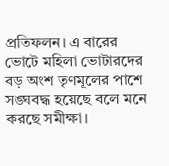প্রতিফলন। এ বারের ভোটে মহিলা ভোটারদের বড় অংশ তৃণমূলের পাশে সঙ্ঘবদ্ধ হয়েছে বলে মনে করছে সমীক্ষা।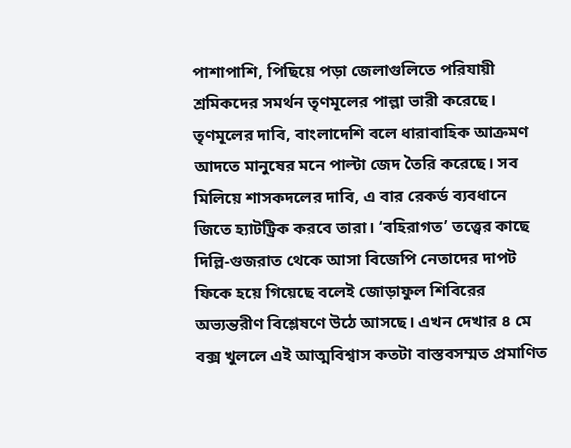পাশাপাশি, পিছিয়ে পড়া জেলাগুলিতে পরিযায়ী শ্রমিকদের সমর্থন তৃণমূলের পাল্লা ভারী করেছে। তৃণমূলের দাবি, বাংলাদেশি বলে ধারাবাহিক আক্রমণ আদতে মানুষের মনে পাল্টা জেদ তৈরি করেছে। সব মিলিয়ে শাসকদলের দাবি, এ বার রেকর্ড ব্যবধানে জিতে হ্যাটট্রিক করবে তারা। ‘বহিরাগত’ তত্ত্বের কাছে দিল্লি-গুজরাত থেকে আসা বিজেপি নেতাদের দাপট ফিকে হয়ে গিয়েছে বলেই জোড়াফুল শিবিরের অভ্যন্তরীণ বিশ্লেষণে উঠে আসছে। এখন দেখার ৪ মে বক্স খুললে এই আত্মবিশ্বাস কতটা বাস্তবসম্মত প্রমাণিত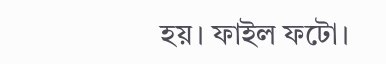হয়। ফাইল ফটো।